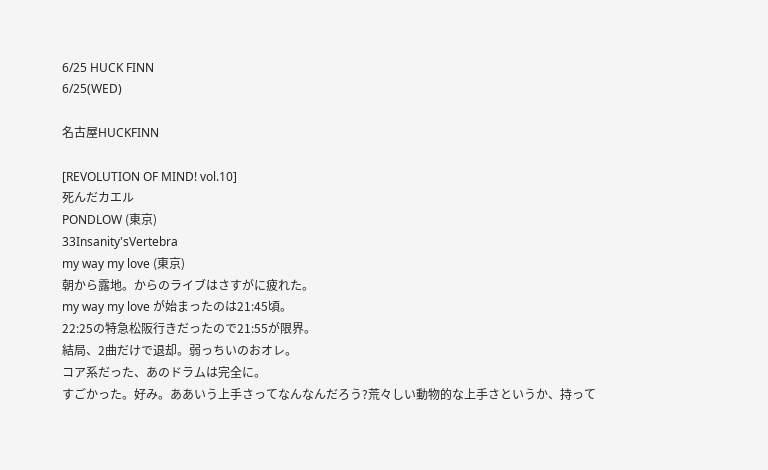6/25 HUCK FINN
6/25(WED)

名古屋HUCKFINN

[REVOLUTION OF MIND! vol.10]
死んだカエル
PONDLOW (東京)
33Insanity'sVertebra
my way my love (東京)
朝から露地。からのライブはさすがに疲れた。
my way my love が始まったのは21:45頃。
22:25の特急松阪行きだったので21:55が限界。
結局、2曲だけで退却。弱っちいのおオレ。
コア系だった、あのドラムは完全に。
すごかった。好み。ああいう上手さってなんなんだろう?荒々しい動物的な上手さというか、持って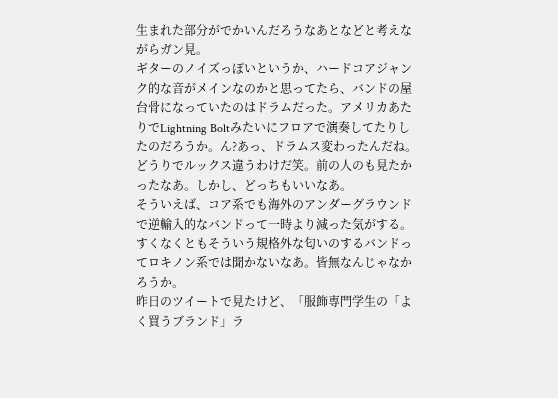生まれた部分がでかいんだろうなあとなどと考えながらガン見。
ギターのノイズっぽいというか、ハードコアジャンク的な音がメインなのかと思ってたら、バンドの屋台骨になっていたのはドラムだった。アメリカあたりでLightning Boltみたいにフロアで演奏してたりしたのだろうか。ん?あっ、ドラムス変わったんだね。どうりでルックス違うわけだ笑。前の人のも見たかったなあ。しかし、どっちもいいなあ。
そういえば、コア系でも海外のアンダーグラウンドで逆輸入的なバンドって一時より減った気がする。すくなくともそういう規格外な匂いのするバンドってロキノン系では聞かないなあ。皆無なんじゃなかろうか。
昨日のツイートで見たけど、「服飾専門学生の「よく買うブランド」ラ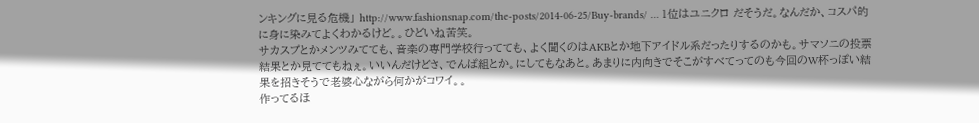ンキングに見る危機」 http://www.fashionsnap.com/the-posts/2014-06-25/Buy-brands/ … 1位はユニクロ だそうだ。なんだか、コスパ的に身に染みてよくわかるけど。。ひどいね苦笑。
サカスプとかメンツみてても、音楽の専門学校行ってても、よく聞くのはAKBとか地下アイドル系だったりするのかも。サマソニの投票結果とか見ててもねぇ。いいんだけどさ、でんぱ組とか。にしてもなあと。あまりに内向きでそこがすべてってのも今回のW杯っぽい結果を招きそうで老婆心ながら何かがコワイ。。
作ってるほ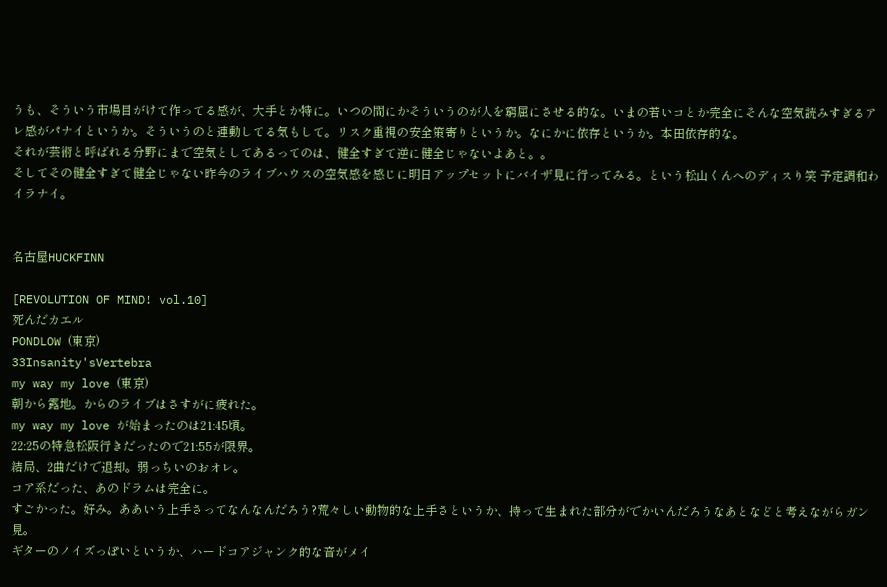うも、そういう市場目がけて作ってる感が、大手とか特に。いつの間にかそういうのが人を窮屈にさせる的な。いまの若いコとか完全にそんな空気読みすぎるアレ感がパナイというか。そういうのと連動してる気もして。リスク重視の安全策寄りというか。なにかに依存というか。本田依存的な。
それが芸術と呼ばれる分野にまで空気としてあるってのは、健全すぎて逆に健全じゃないよあと。。
そしてその健全すぎて健全じゃない昨今のライブハウスの空気感を感じに明日アップセットにバイザ見に行ってみる。という松山くんへのディスり笑 予定調和わイラナイ。


名古屋HUCKFINN

[REVOLUTION OF MIND! vol.10]
死んだカエル
PONDLOW (東京)
33Insanity'sVertebra
my way my love (東京)
朝から露地。からのライブはさすがに疲れた。
my way my love が始まったのは21:45頃。
22:25の特急松阪行きだったので21:55が限界。
結局、2曲だけで退却。弱っちいのおオレ。
コア系だった、あのドラムは完全に。
すごかった。好み。ああいう上手さってなんなんだろう?荒々しい動物的な上手さというか、持って生まれた部分がでかいんだろうなあとなどと考えながらガン見。
ギターのノイズっぽいというか、ハードコアジャンク的な音がメイ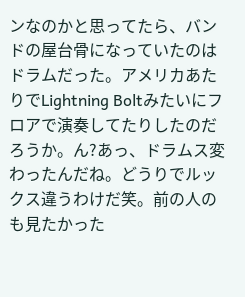ンなのかと思ってたら、バンドの屋台骨になっていたのはドラムだった。アメリカあたりでLightning Boltみたいにフロアで演奏してたりしたのだろうか。ん?あっ、ドラムス変わったんだね。どうりでルックス違うわけだ笑。前の人のも見たかった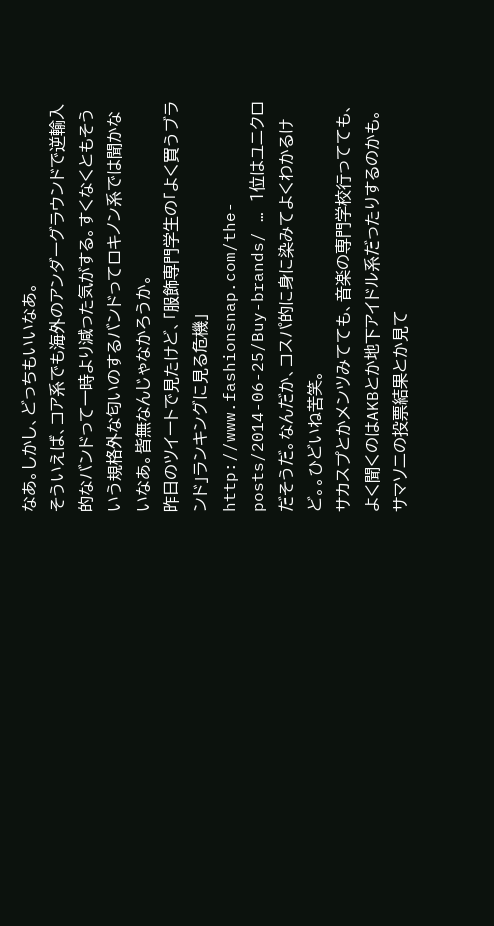なあ。しかし、どっちもいいなあ。
そういえば、コア系でも海外のアンダーグラウンドで逆輸入的なバンドって一時より減った気がする。すくなくともそういう規格外な匂いのするバンドってロキノン系では聞かないなあ。皆無なんじゃなかろうか。
昨日のツイートで見たけど、「服飾専門学生の「よく買うブランド」ランキングに見る危機」 http://www.fashionsnap.com/the-posts/2014-06-25/Buy-brands/ … 1位はユニクロ だそうだ。なんだか、コスパ的に身に染みてよくわかるけど。。ひどいね苦笑。
サカスプとかメンツみてても、音楽の専門学校行ってても、よく聞くのはAKBとか地下アイドル系だったりするのかも。サマソニの投票結果とか見て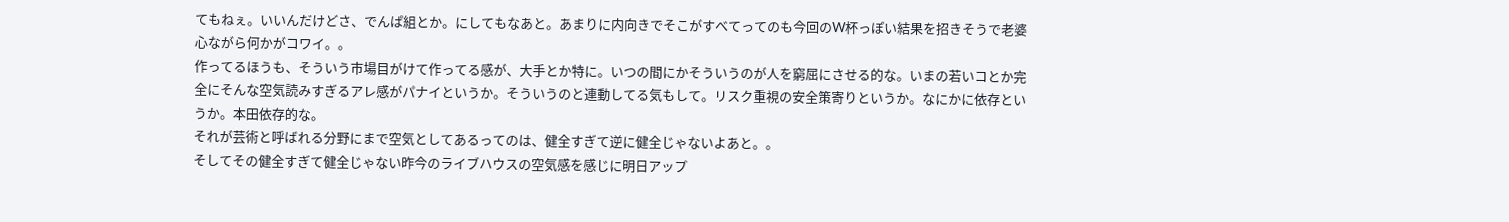てもねぇ。いいんだけどさ、でんぱ組とか。にしてもなあと。あまりに内向きでそこがすべてってのも今回のW杯っぽい結果を招きそうで老婆心ながら何かがコワイ。。
作ってるほうも、そういう市場目がけて作ってる感が、大手とか特に。いつの間にかそういうのが人を窮屈にさせる的な。いまの若いコとか完全にそんな空気読みすぎるアレ感がパナイというか。そういうのと連動してる気もして。リスク重視の安全策寄りというか。なにかに依存というか。本田依存的な。
それが芸術と呼ばれる分野にまで空気としてあるってのは、健全すぎて逆に健全じゃないよあと。。
そしてその健全すぎて健全じゃない昨今のライブハウスの空気感を感じに明日アップ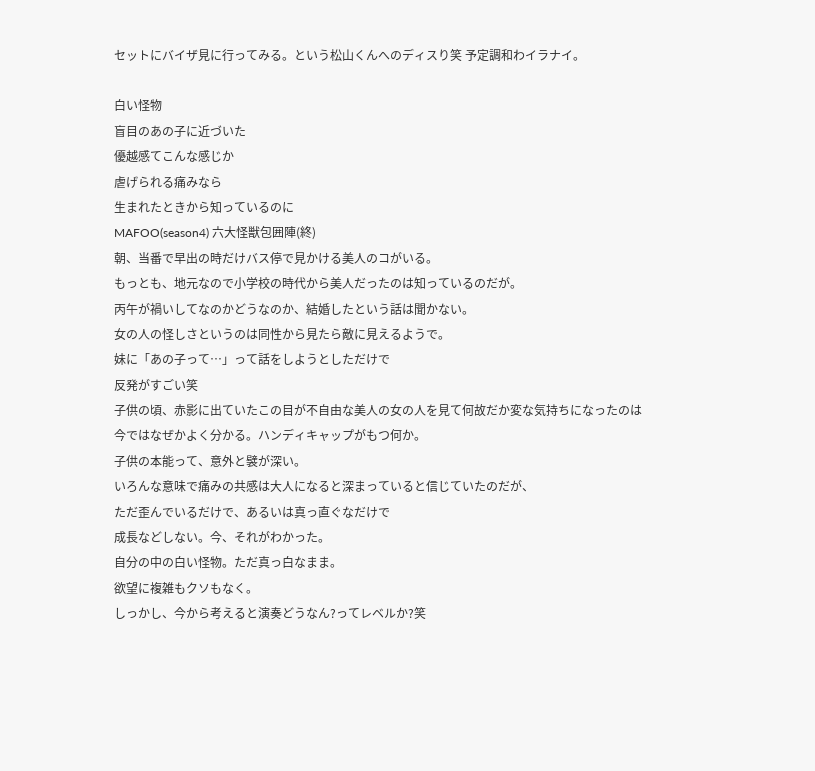セットにバイザ見に行ってみる。という松山くんへのディスり笑 予定調和わイラナイ。

白い怪物
盲目のあの子に近づいた
優越感てこんな感じか
虐げられる痛みなら
生まれたときから知っているのに
MAFOO(season4) 六大怪獣包囲陣(終)
朝、当番で早出の時だけバス停で見かける美人のコがいる。
もっとも、地元なので小学校の時代から美人だったのは知っているのだが。
丙午が禍いしてなのかどうなのか、結婚したという話は聞かない。
女の人の怪しさというのは同性から見たら敵に見えるようで。
妹に「あの子って…」って話をしようとしただけで
反発がすごい笑
子供の頃、赤影に出ていたこの目が不自由な美人の女の人を見て何故だか変な気持ちになったのは
今ではなぜかよく分かる。ハンディキャップがもつ何か。
子供の本能って、意外と襞が深い。
いろんな意味で痛みの共感は大人になると深まっていると信じていたのだが、
ただ歪んでいるだけで、あるいは真っ直ぐなだけで
成長などしない。今、それがわかった。
自分の中の白い怪物。ただ真っ白なまま。
欲望に複雑もクソもなく。
しっかし、今から考えると演奏どうなん?ってレベルか?笑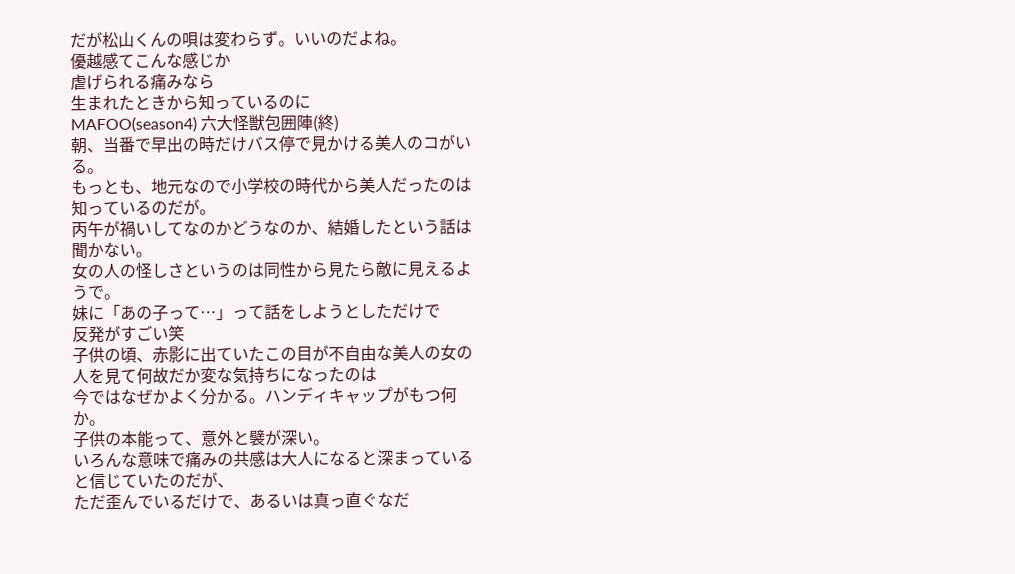だが松山くんの唄は変わらず。いいのだよね。
優越感てこんな感じか
虐げられる痛みなら
生まれたときから知っているのに
MAFOO(season4) 六大怪獣包囲陣(終)
朝、当番で早出の時だけバス停で見かける美人のコがいる。
もっとも、地元なので小学校の時代から美人だったのは知っているのだが。
丙午が禍いしてなのかどうなのか、結婚したという話は聞かない。
女の人の怪しさというのは同性から見たら敵に見えるようで。
妹に「あの子って…」って話をしようとしただけで
反発がすごい笑
子供の頃、赤影に出ていたこの目が不自由な美人の女の人を見て何故だか変な気持ちになったのは
今ではなぜかよく分かる。ハンディキャップがもつ何か。
子供の本能って、意外と襞が深い。
いろんな意味で痛みの共感は大人になると深まっていると信じていたのだが、
ただ歪んでいるだけで、あるいは真っ直ぐなだ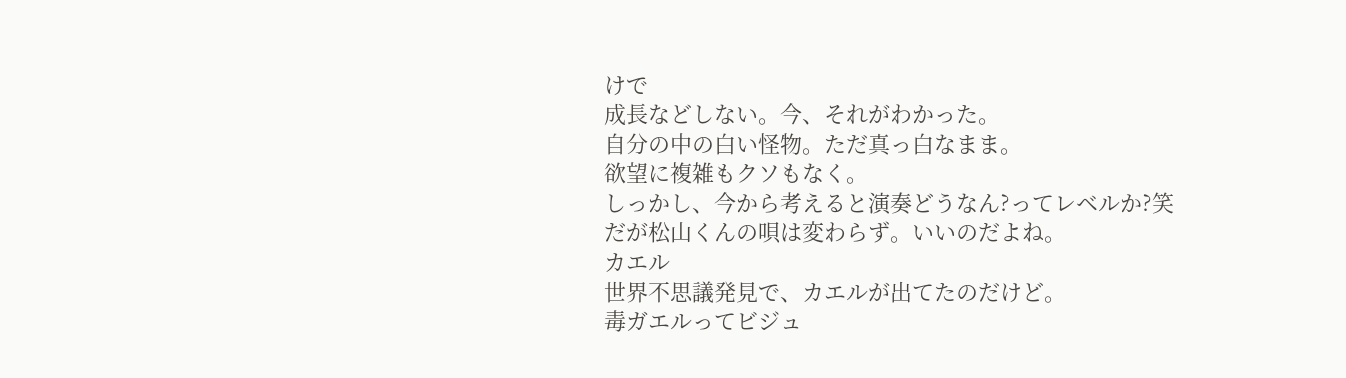けで
成長などしない。今、それがわかった。
自分の中の白い怪物。ただ真っ白なまま。
欲望に複雑もクソもなく。
しっかし、今から考えると演奏どうなん?ってレベルか?笑
だが松山くんの唄は変わらず。いいのだよね。
カエル
世界不思議発見で、カエルが出てたのだけど。
毒ガエルってビジュ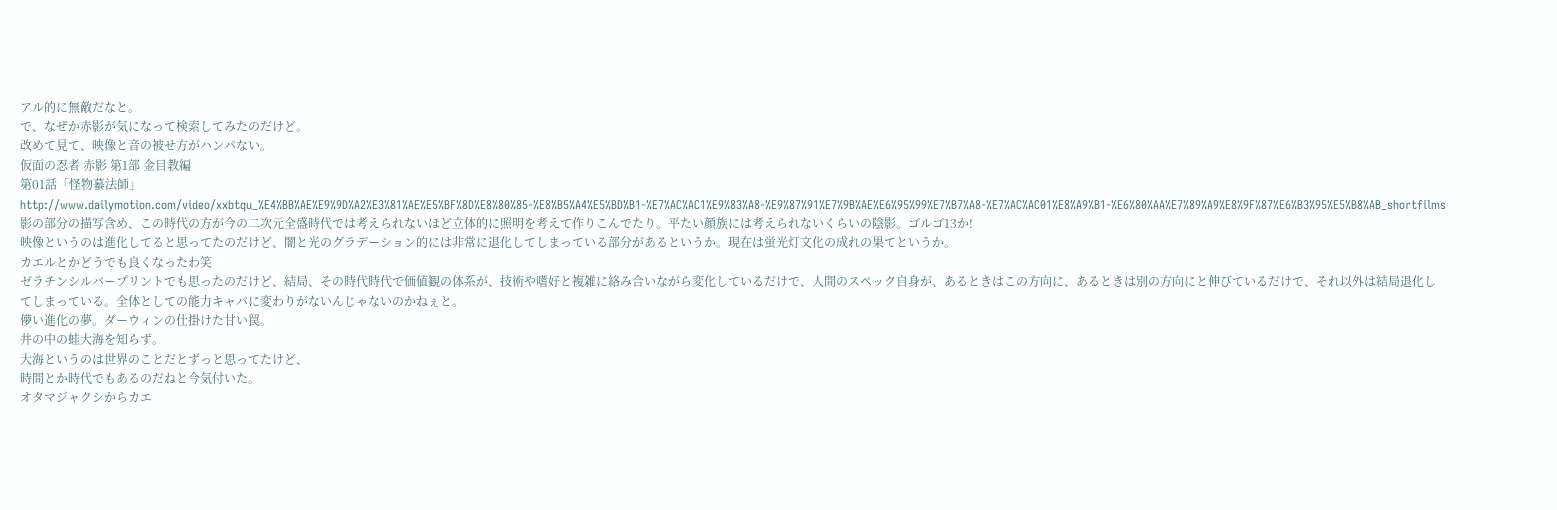アル的に無敵だなと。
で、なぜか赤影が気になって検索してみたのだけど。
改めて見て、映像と音の被せ方がハンパない。
仮面の忍者 赤影 第1部 金目教編
第01話「怪物蟇法師」
http://www.dailymotion.com/video/xxbtqu_%E4%BB%AE%E9%9D%A2%E3%81%AE%E5%BF%8D%E8%80%85-%E8%B5%A4%E5%BD%B1-%E7%AC%AC1%E9%83%A8-%E9%87%91%E7%9B%AE%E6%95%99%E7%B7%A8-%E7%AC%AC01%E8%A9%B1-%E6%80%AA%E7%89%A9%E8%9F%87%E6%B3%95%E5%B8%AB_shortfilms
影の部分の描写含め、この時代の方が今の二次元全盛時代では考えられないほど立体的に照明を考えて作りこんでたり。平たい顔族には考えられないくらいの陰影。ゴルゴ13か!
映像というのは進化してると思ってたのだけど、闇と光のグラデーション的には非常に退化してしまっている部分があるというか。現在は蛍光灯文化の成れの果てというか。
カエルとかどうでも良くなったわ笑
ゼラチンシルバープリントでも思ったのだけど、結局、その時代時代で価値観の体系が、技術や嗜好と複雑に絡み合いながら変化しているだけで、人間のスペック自身が、あるときはこの方向に、あるときは別の方向にと伸びているだけで、それ以外は結局退化してしまっている。全体としての能力キャパに変わりがないんじゃないのかねぇと。
儚い進化の夢。ダーウィンの仕掛けた甘い罠。
井の中の蛙大海を知らず。
大海というのは世界のことだとずっと思ってたけど、
時間とか時代でもあるのだねと今気付いた。
オタマジャクシからカエ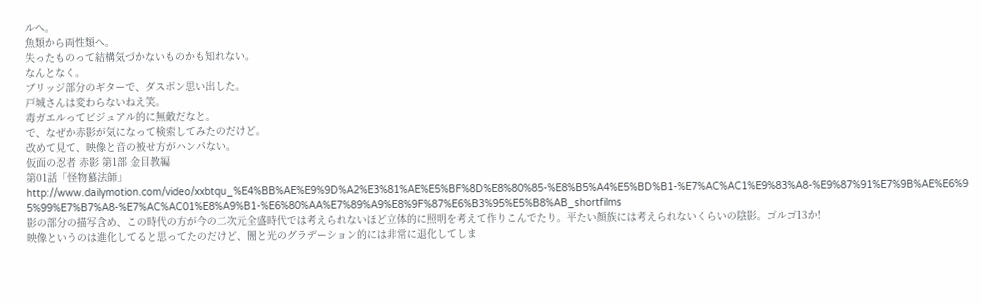ルへ。
魚類から両性類へ。
失ったものって結構気づかないものかも知れない。
なんとなく。
ブリッジ部分のギターで、ダスボン思い出した。
戸城さんは変わらないねえ笑。
毒ガエルってビジュアル的に無敵だなと。
で、なぜか赤影が気になって検索してみたのだけど。
改めて見て、映像と音の被せ方がハンパない。
仮面の忍者 赤影 第1部 金目教編
第01話「怪物蟇法師」
http://www.dailymotion.com/video/xxbtqu_%E4%BB%AE%E9%9D%A2%E3%81%AE%E5%BF%8D%E8%80%85-%E8%B5%A4%E5%BD%B1-%E7%AC%AC1%E9%83%A8-%E9%87%91%E7%9B%AE%E6%95%99%E7%B7%A8-%E7%AC%AC01%E8%A9%B1-%E6%80%AA%E7%89%A9%E8%9F%87%E6%B3%95%E5%B8%AB_shortfilms
影の部分の描写含め、この時代の方が今の二次元全盛時代では考えられないほど立体的に照明を考えて作りこんでたり。平たい顔族には考えられないくらいの陰影。ゴルゴ13か!
映像というのは進化してると思ってたのだけど、闇と光のグラデーション的には非常に退化してしま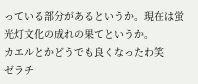っている部分があるというか。現在は蛍光灯文化の成れの果てというか。
カエルとかどうでも良くなったわ笑
ゼラチ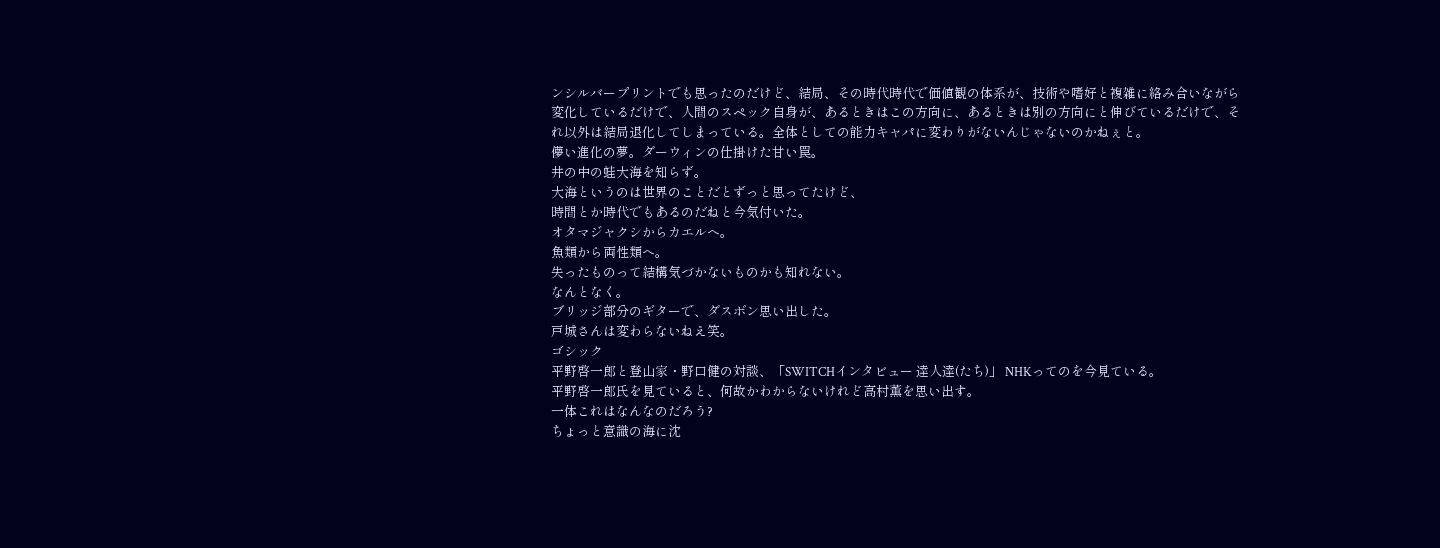ンシルバープリントでも思ったのだけど、結局、その時代時代で価値観の体系が、技術や嗜好と複雑に絡み合いながら変化しているだけで、人間のスペック自身が、あるときはこの方向に、あるときは別の方向にと伸びているだけで、それ以外は結局退化してしまっている。全体としての能力キャパに変わりがないんじゃないのかねぇと。
儚い進化の夢。ダーウィンの仕掛けた甘い罠。
井の中の蛙大海を知らず。
大海というのは世界のことだとずっと思ってたけど、
時間とか時代でもあるのだねと今気付いた。
オタマジャクシからカエルへ。
魚類から両性類へ。
失ったものって結構気づかないものかも知れない。
なんとなく。
ブリッジ部分のギターで、ダスボン思い出した。
戸城さんは変わらないねえ笑。
ゴシック
平野啓一郎と登山家・野口健の対談、「SWITCHインタビュー 達人達(たち)」 NHKってのを今見ている。
平野啓一郎氏を見ていると、何故かわからないけれど高村薫を思い出す。
一体これはなんなのだろう?
ちょっと意識の海に沈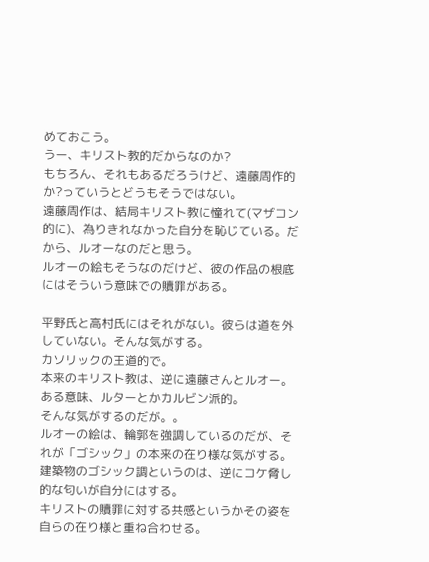めておこう。
うー、キリスト教的だからなのか?
もちろん、それもあるだろうけど、遠藤周作的か?っていうとどうもそうではない。
遠藤周作は、結局キリスト教に憧れて(マザコン的に)、為りきれなかった自分を恥じている。だから、ルオーなのだと思う。
ルオーの絵もそうなのだけど、彼の作品の根底にはそういう意味での贖罪がある。

平野氏と高村氏にはそれがない。彼らは道を外していない。そんな気がする。
カソリックの王道的で。
本来のキリスト教は、逆に遠藤さんとルオー。
ある意味、ルターとかカルビン派的。
そんな気がするのだが。。
ルオーの絵は、輪郭を強調しているのだが、それが「ゴシック」の本来の在り様な気がする。建築物のゴシック調というのは、逆にコケ脅し的な匂いが自分にはする。
キリストの贖罪に対する共感というかその姿を自らの在り様と重ね合わせる。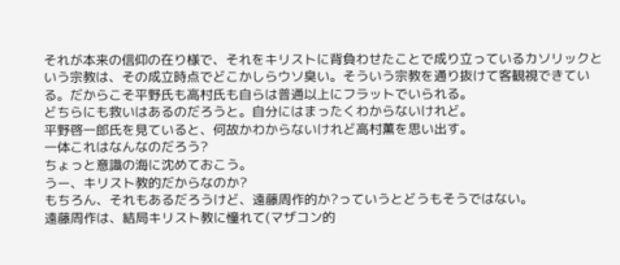それが本来の信仰の在り様で、それをキリストに背負わせたことで成り立っているカソリックという宗教は、その成立時点でどこかしらウソ臭い。そういう宗教を通り抜けて客観視できている。だからこそ平野氏も高村氏も自らは普通以上にフラットでいられる。
どちらにも救いはあるのだろうと。自分にはまったくわからないけれど。
平野啓一郎氏を見ていると、何故かわからないけれど高村薫を思い出す。
一体これはなんなのだろう?
ちょっと意識の海に沈めておこう。
うー、キリスト教的だからなのか?
もちろん、それもあるだろうけど、遠藤周作的か?っていうとどうもそうではない。
遠藤周作は、結局キリスト教に憧れて(マザコン的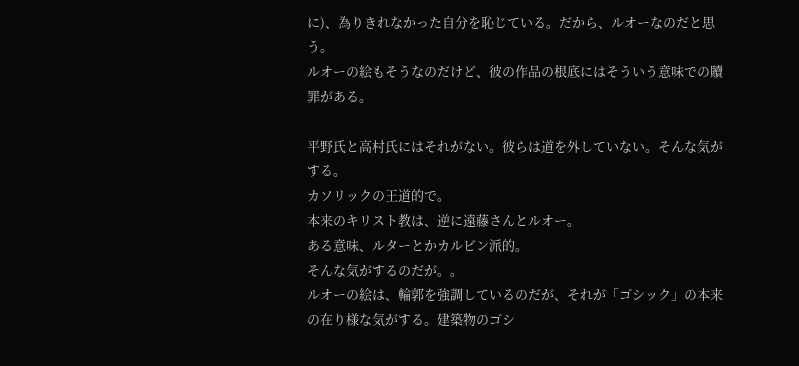に)、為りきれなかった自分を恥じている。だから、ルオーなのだと思う。
ルオーの絵もそうなのだけど、彼の作品の根底にはそういう意味での贖罪がある。

平野氏と高村氏にはそれがない。彼らは道を外していない。そんな気がする。
カソリックの王道的で。
本来のキリスト教は、逆に遠藤さんとルオー。
ある意味、ルターとかカルビン派的。
そんな気がするのだが。。
ルオーの絵は、輪郭を強調しているのだが、それが「ゴシック」の本来の在り様な気がする。建築物のゴシ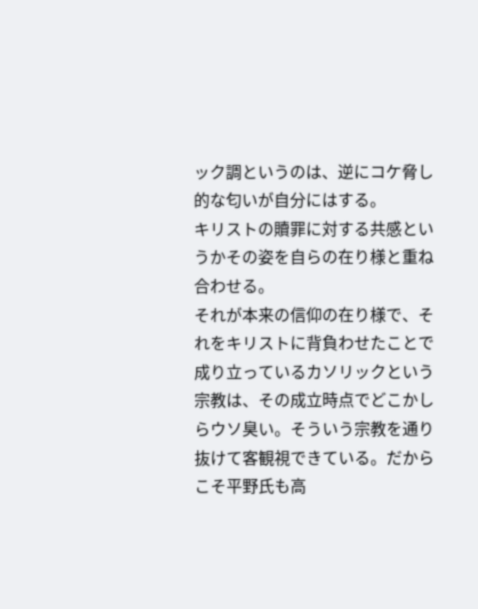ック調というのは、逆にコケ脅し的な匂いが自分にはする。
キリストの贖罪に対する共感というかその姿を自らの在り様と重ね合わせる。
それが本来の信仰の在り様で、それをキリストに背負わせたことで成り立っているカソリックという宗教は、その成立時点でどこかしらウソ臭い。そういう宗教を通り抜けて客観視できている。だからこそ平野氏も高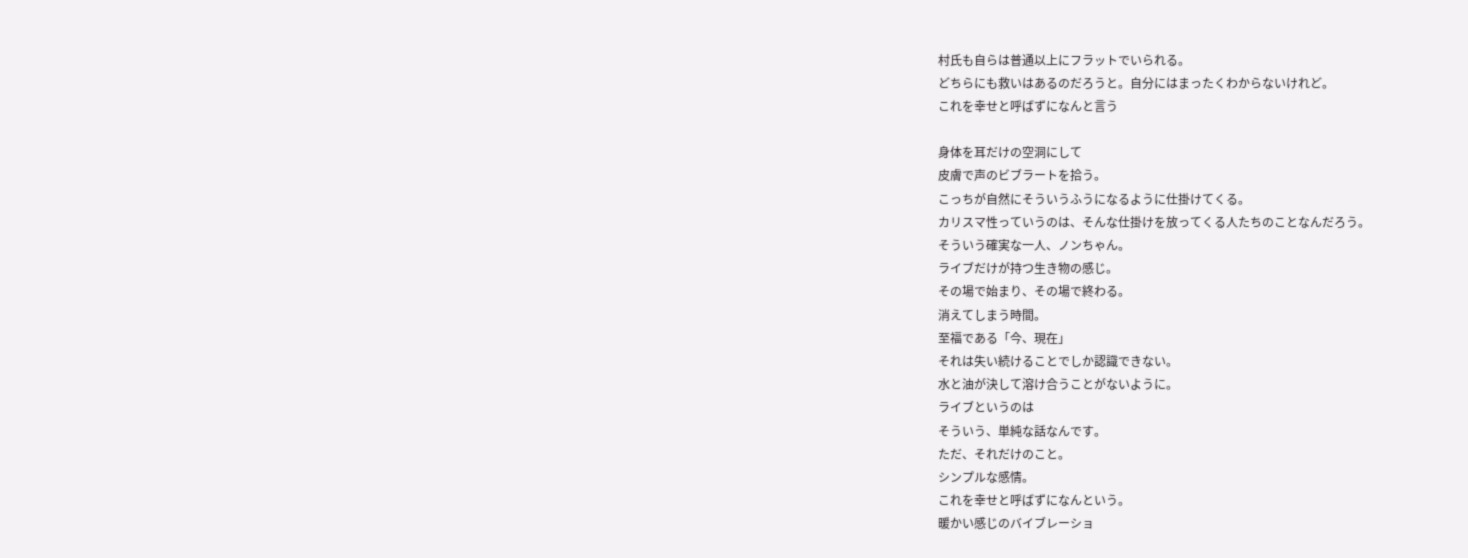村氏も自らは普通以上にフラットでいられる。
どちらにも救いはあるのだろうと。自分にはまったくわからないけれど。
これを幸せと呼ばずになんと言う

身体を耳だけの空洞にして
皮膚で声のビブラートを拾う。
こっちが自然にそういうふうになるように仕掛けてくる。
カリスマ性っていうのは、そんな仕掛けを放ってくる人たちのことなんだろう。
そういう確実な一人、ノンちゃん。
ライブだけが持つ生き物の感じ。
その場で始まり、その場で終わる。
消えてしまう時間。
至福である「今、現在」
それは失い続けることでしか認識できない。
水と油が決して溶け合うことがないように。
ライブというのは
そういう、単純な話なんです。
ただ、それだけのこと。
シンプルな感情。
これを幸せと呼ばずになんという。
暖かい感じのバイブレーショ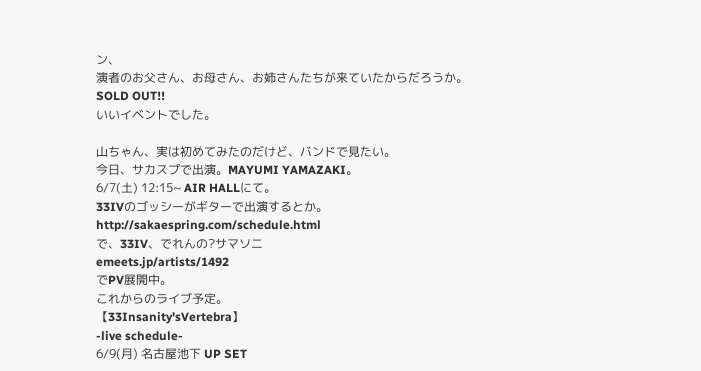ン、
演者のお父さん、お母さん、お姉さんたちが来ていたからだろうか。
SOLD OUT!!
いいイベントでした。

山ちゃん、実は初めてみたのだけど、バンドで見たい。
今日、サカスプで出演。MAYUMI YAMAZAKI。
6/7(土) 12:15~ AIR HALLにて。
33IVのゴッシーがギターで出演するとか。
http://sakaespring.com/schedule.html
で、33IV、でれんの?サマソニ
emeets.jp/artists/1492
でPV展開中。
これからのライブ予定。
【33Insanity'sVertebra】
-live schedule-
6/9(月) 名古屋池下 UP SET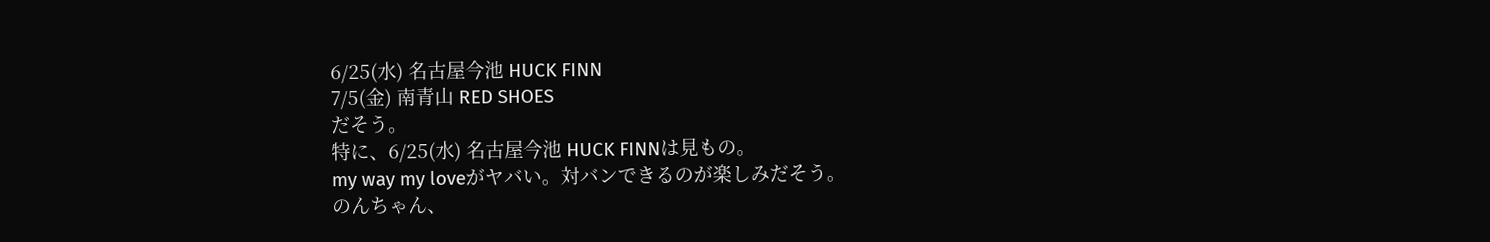6/25(水) 名古屋今池 HUCK FINN
7/5(金) 南青山 RED SHOES
だそう。
特に、6/25(水) 名古屋今池 HUCK FINNは見もの。
my way my loveがヤバい。対バンできるのが楽しみだそう。
のんちゃん、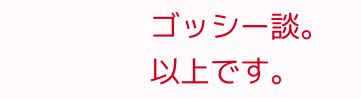ゴッシー談。
以上です。